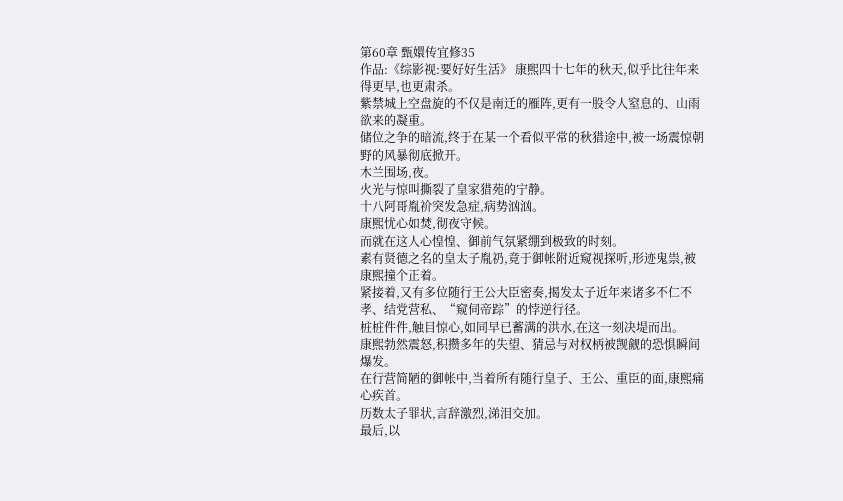第60章 甄嬛传宜修35
作品:《综影视:要好好生活》 康熙四十七年的秋天,似乎比往年来得更早,也更肃杀。
紫禁城上空盘旋的不仅是南迁的雁阵,更有一股令人窒息的、山雨欲来的凝重。
储位之争的暗流,终于在某一个看似平常的秋猎途中,被一场震惊朝野的风暴彻底掀开。
木兰围场,夜。
火光与惊叫撕裂了皇家猎苑的宁静。
十八阿哥胤祄突发急症,病势汹汹。
康熙忧心如焚,彻夜守候。
而就在这人心惶惶、御前气氛紧绷到极致的时刻。
素有贤德之名的皇太子胤礽,竟于御帐附近窥视探听,形迹鬼祟,被康熙撞个正着。
紧接着,又有多位随行王公大臣密奏,揭发太子近年来诸多不仁不孝、结党营私、“窥伺帝踪”的悖逆行径。
桩桩件件,触目惊心,如同早已蓄满的洪水,在这一刻决堤而出。
康熙勃然震怒,积攒多年的失望、猜忌与对权柄被觊觎的恐惧瞬间爆发。
在行营简陋的御帐中,当着所有随行皇子、王公、重臣的面,康熙痛心疾首。
历数太子罪状,言辞激烈,涕泪交加。
最后,以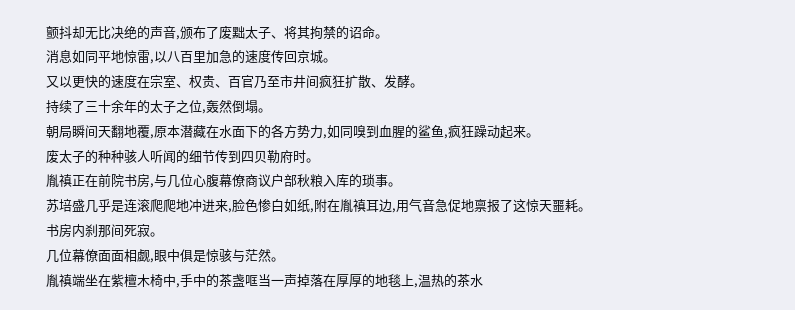颤抖却无比决绝的声音,颁布了废黜太子、将其拘禁的诏命。
消息如同平地惊雷,以八百里加急的速度传回京城。
又以更快的速度在宗室、权贵、百官乃至市井间疯狂扩散、发酵。
持续了三十余年的太子之位,轰然倒塌。
朝局瞬间天翻地覆,原本潜藏在水面下的各方势力,如同嗅到血腥的鲨鱼,疯狂躁动起来。
废太子的种种骇人听闻的细节传到四贝勒府时。
胤禛正在前院书房,与几位心腹幕僚商议户部秋粮入库的琐事。
苏培盛几乎是连滚爬爬地冲进来,脸色惨白如纸,附在胤禛耳边,用气音急促地禀报了这惊天噩耗。
书房内刹那间死寂。
几位幕僚面面相觑,眼中俱是惊骇与茫然。
胤禛端坐在紫檀木椅中,手中的茶盏哐当一声掉落在厚厚的地毯上,温热的茶水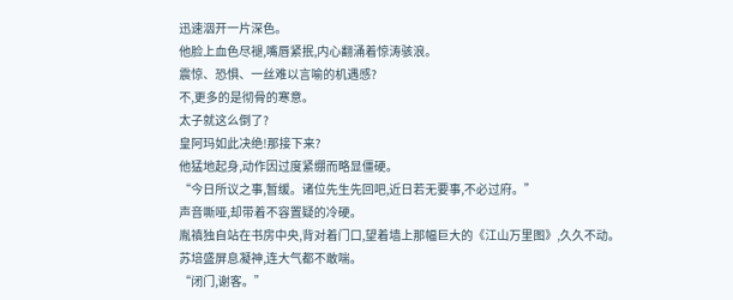迅速洇开一片深色。
他脸上血色尽褪,嘴唇紧抿,内心翻涌着惊涛骇浪。
震惊、恐惧、一丝难以言喻的机遇感?
不,更多的是彻骨的寒意。
太子就这么倒了?
皇阿玛如此决绝!那接下来?
他猛地起身,动作因过度紧绷而略显僵硬。
“今日所议之事,暂缓。诸位先生先回吧,近日若无要事,不必过府。”
声音嘶哑,却带着不容置疑的冷硬。
胤禛独自站在书房中央,背对着门口,望着墙上那幅巨大的《江山万里图》,久久不动。
苏培盛屏息凝神,连大气都不敢喘。
“闭门,谢客。”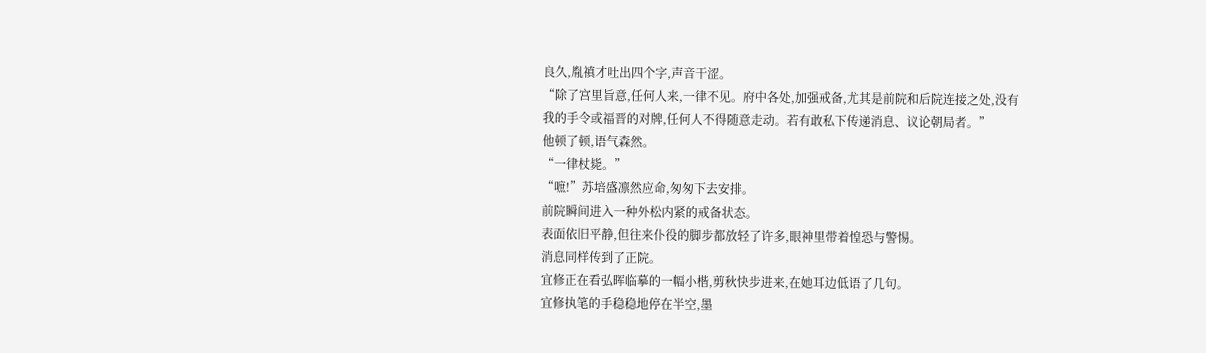良久,胤禛才吐出四个字,声音干涩。
“除了宫里旨意,任何人来,一律不见。府中各处,加强戒备,尤其是前院和后院连接之处,没有我的手令或福晋的对牌,任何人不得随意走动。若有敢私下传递消息、议论朝局者。”
他顿了顿,语气森然。
“一律杖毙。”
“嗻!”苏培盛凛然应命,匆匆下去安排。
前院瞬间进入一种外松内紧的戒备状态。
表面依旧平静,但往来仆役的脚步都放轻了许多,眼神里带着惶恐与警惕。
消息同样传到了正院。
宜修正在看弘晖临摹的一幅小楷,剪秋快步进来,在她耳边低语了几句。
宜修执笔的手稳稳地停在半空,墨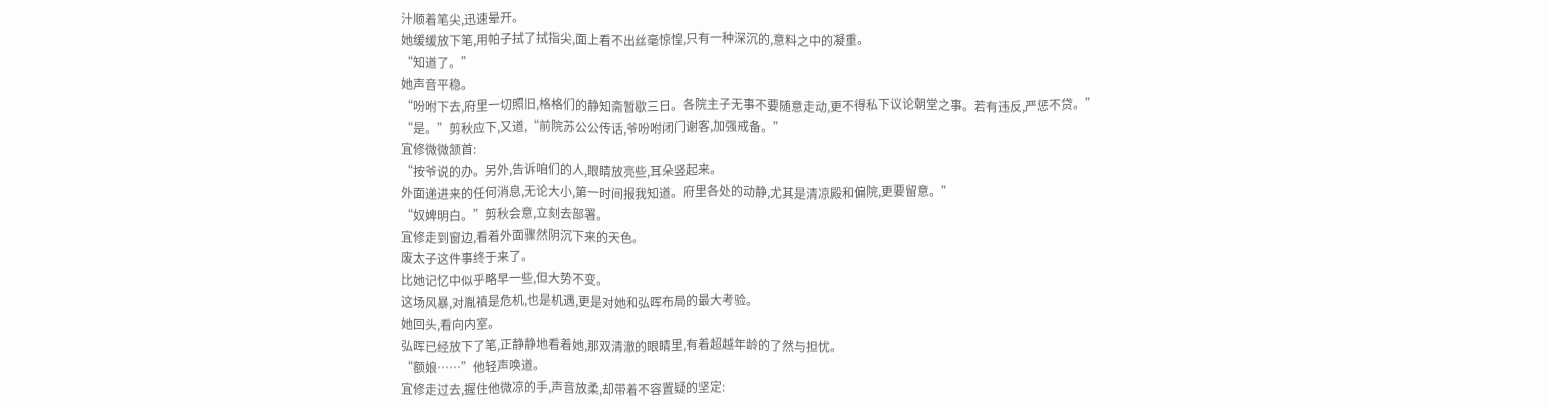汁顺着笔尖,迅速晕开。
她缓缓放下笔,用帕子拭了拭指尖,面上看不出丝毫惊惶,只有一种深沉的,意料之中的凝重。
“知道了。”
她声音平稳。
“吩咐下去,府里一切照旧,格格们的静知斋暂歇三日。各院主子无事不要随意走动,更不得私下议论朝堂之事。若有违反,严惩不贷。”
“是。”剪秋应下,又道,“前院苏公公传话,爷吩咐闭门谢客,加强戒备。”
宜修微微颔首:
“按爷说的办。另外,告诉咱们的人,眼睛放亮些,耳朵竖起来。
外面递进来的任何消息,无论大小,第一时间报我知道。府里各处的动静,尤其是清凉殿和偏院,更要留意。”
“奴婢明白。”剪秋会意,立刻去部署。
宜修走到窗边,看着外面骤然阴沉下来的天色。
废太子这件事终于来了。
比她记忆中似乎略早一些,但大势不变。
这场风暴,对胤禛是危机,也是机遇,更是对她和弘晖布局的最大考验。
她回头,看向内室。
弘晖已经放下了笔,正静静地看着她,那双清澈的眼睛里,有着超越年龄的了然与担忧。
“额娘……”他轻声唤道。
宜修走过去,握住他微凉的手,声音放柔,却带着不容置疑的坚定: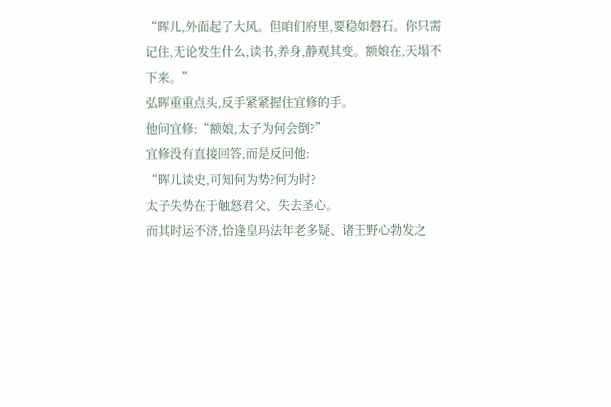“晖儿,外面起了大风。但咱们府里,要稳如磐石。你只需记住,无论发生什么,读书,养身,静观其变。额娘在,天塌不下来。”
弘晖重重点头,反手紧紧握住宜修的手。
他问宜修:“额娘,太子为何会倒?”
宜修没有直接回答,而是反问他:
“晖儿读史,可知何为势?何为时?
太子失势在于触怒君父、失去圣心。
而其时运不济,恰逢皇玛法年老多疑、诸王野心勃发之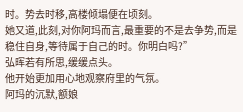时。势去时移,高楼倾塌便在顷刻。
她又道,此刻,对你阿玛而言,最重要的不是去争势,而是稳住自身,等待属于自己的时。你明白吗?”
弘晖若有所思,缓缓点头。
他开始更加用心地观察府里的气氛。
阿玛的沉默,额娘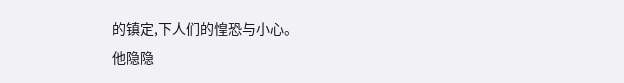的镇定,下人们的惶恐与小心。
他隐隐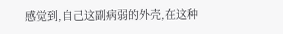感觉到,自己这副病弱的外壳,在这种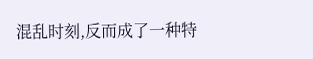混乱时刻,反而成了一种特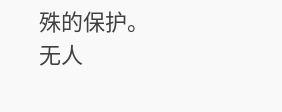殊的保护。
无人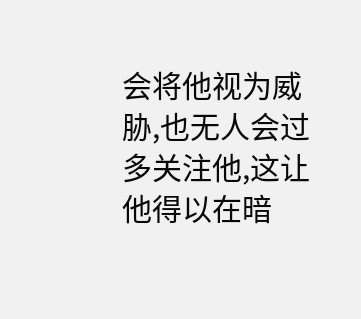会将他视为威胁,也无人会过多关注他,这让他得以在暗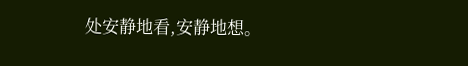处安静地看,安静地想。